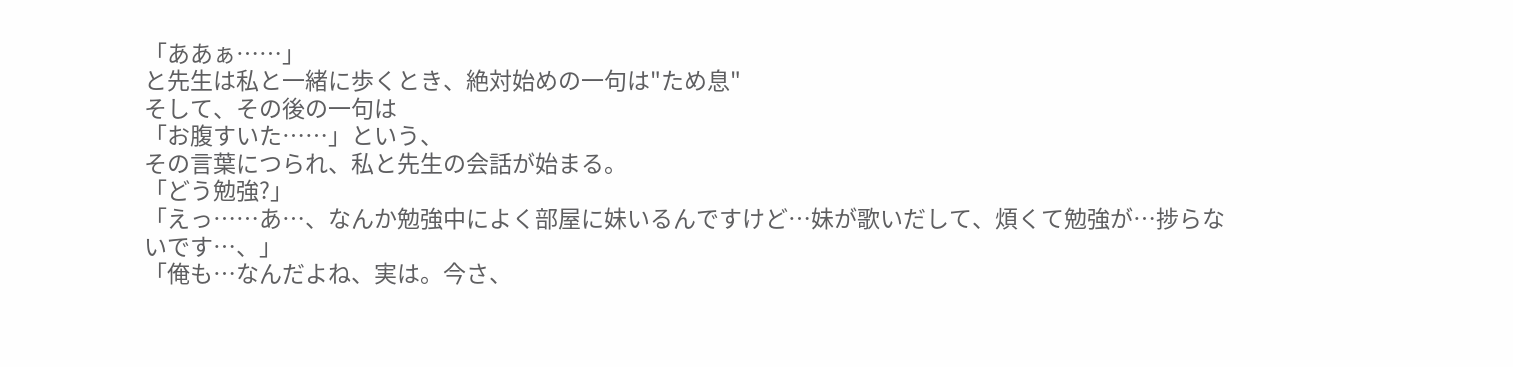「ああぁ……」
と先生は私と一緒に歩くとき、絶対始めの一句は"ため息"
そして、その後の一句は
「お腹すいた……」という、
その言葉につられ、私と先生の会話が始まる。
「どう勉強?」
「えっ……あ…、なんか勉強中によく部屋に妹いるんですけど…妹が歌いだして、煩くて勉強が…捗らないです…、」
「俺も…なんだよね、実は。今さ、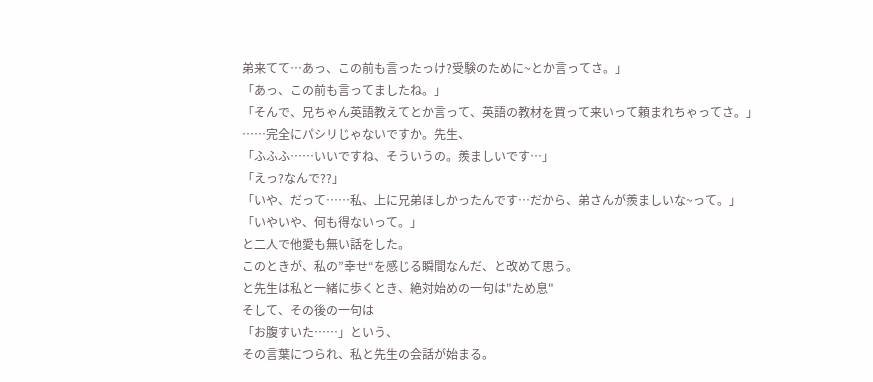弟来てて…あっ、この前も言ったっけ?受験のために~とか言ってさ。」
「あっ、この前も言ってましたね。」
「そんで、兄ちゃん英語教えてとか言って、英語の教材を買って来いって頼まれちゃってさ。」
……完全にパシリじゃないですか。先生、
「ふふふ……いいですね、そういうの。羨ましいです…」
「えっ?なんで??」
「いや、だって……私、上に兄弟ほしかったんです…だから、弟さんが羨ましいな~って。」
「いやいや、何も得ないって。」
と二人で他愛も無い話をした。
このときが、私の”幸せ“を感じる瞬間なんだ、と改めて思う。
と先生は私と一緒に歩くとき、絶対始めの一句は"ため息"
そして、その後の一句は
「お腹すいた……」という、
その言葉につられ、私と先生の会話が始まる。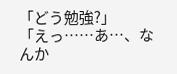「どう勉強?」
「えっ……あ…、なんか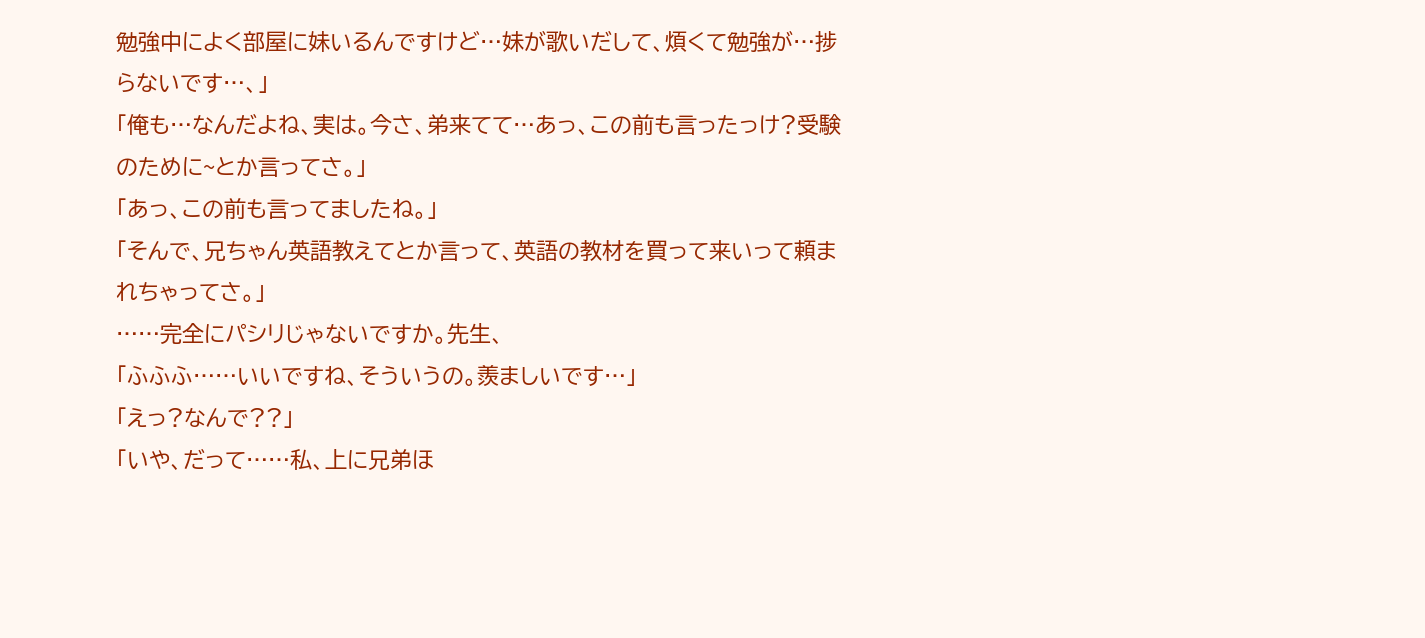勉強中によく部屋に妹いるんですけど…妹が歌いだして、煩くて勉強が…捗らないです…、」
「俺も…なんだよね、実は。今さ、弟来てて…あっ、この前も言ったっけ?受験のために~とか言ってさ。」
「あっ、この前も言ってましたね。」
「そんで、兄ちゃん英語教えてとか言って、英語の教材を買って来いって頼まれちゃってさ。」
……完全にパシリじゃないですか。先生、
「ふふふ……いいですね、そういうの。羨ましいです…」
「えっ?なんで??」
「いや、だって……私、上に兄弟ほ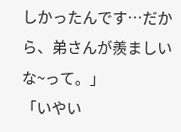しかったんです…だから、弟さんが羨ましいな~って。」
「いやい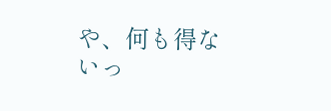や、何も得ないっ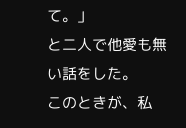て。」
と二人で他愛も無い話をした。
このときが、私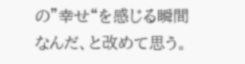の”幸せ“を感じる瞬間なんだ、と改めて思う。